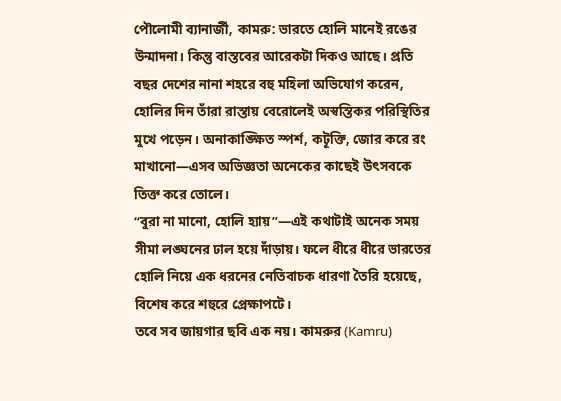পৌলোমী ব্যানার্জী, কামরু: ভারতে হোলি মানেই রঙের উন্মাদনা। কিন্তু বাস্তবের আরেকটা দিকও আছে। প্রতি বছর দেশের নানা শহরে বহু মহিলা অভিযোগ করেন, হোলির দিন তাঁরা রাস্তায় বেরোলেই অস্বস্তিকর পরিস্থিতির মুখে পড়েন। অনাকাঙ্ক্ষিত স্পর্শ, কটূক্তি, জোর করে রং মাখানো—এসব অভিজ্ঞতা অনেকের কাছেই উৎসবকে তিক্ত করে তোলে।
“বুরা না মানো, হোলি হ্যায়”—এই কথাটাই অনেক সময় সীমা লঙ্ঘনের ঢাল হয়ে দাঁড়ায়। ফলে ধীরে ধীরে ভারতের হোলি নিয়ে এক ধরনের নেতিবাচক ধারণা তৈরি হয়েছে, বিশেষ করে শহুরে প্রেক্ষাপটে।
তবে সব জায়গার ছবি এক নয়। কামরুর (Kamru)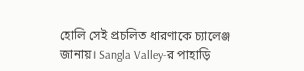হোলি সেই প্রচলিত ধারণাকে চ্যালেঞ্জ জানায়। Sangla Valley-র পাহাড়ি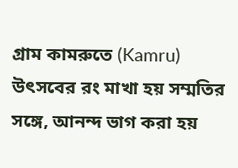গ্রাম কামরুতে (Kamru) উৎসবের রং মাখা হয় সম্মতির সঙ্গে, আনন্দ ভাগ করা হয়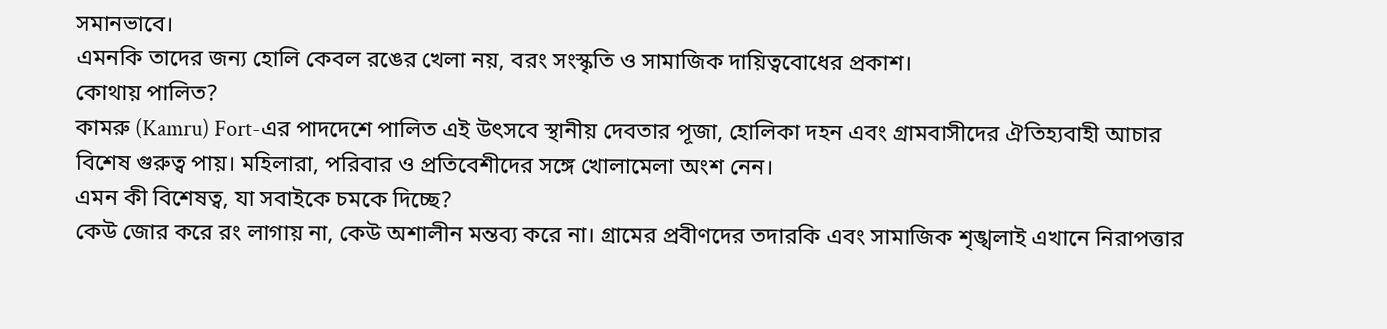সমানভাবে।
এমনকি তাদের জন্য হোলি কেবল রঙের খেলা নয়, বরং সংস্কৃতি ও সামাজিক দায়িত্ববোধের প্রকাশ।
কোথায় পালিত?
কামরু (Kamru) Fort-এর পাদদেশে পালিত এই উৎসবে স্থানীয় দেবতার পূজা, হোলিকা দহন এবং গ্রামবাসীদের ঐতিহ্যবাহী আচার বিশেষ গুরুত্ব পায়। মহিলারা, পরিবার ও প্রতিবেশীদের সঙ্গে খোলামেলা অংশ নেন।
এমন কী বিশেষত্ব, যা সবাইকে চমকে দিচ্ছে?
কেউ জোর করে রং লাগায় না, কেউ অশালীন মন্তব্য করে না। গ্রামের প্রবীণদের তদারকি এবং সামাজিক শৃঙ্খলাই এখানে নিরাপত্তার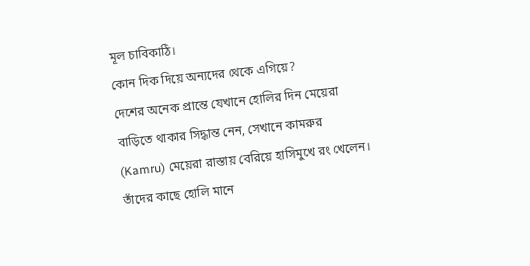মূল চাবিকাঠি।
কোন দিক দিয়ে অন্যদের থেকে এগিয়ে?
দেশের অনেক প্রান্তে যেখানে হোলির দিন মেয়েরা বাড়িতে থাকার সিদ্ধান্ত নেন, সেখানে কামরুর (Kamru) মেয়েরা রাস্তায় বেরিয়ে হাসিমুখে রং খেলেন। তাঁদের কাছে হোলি মানে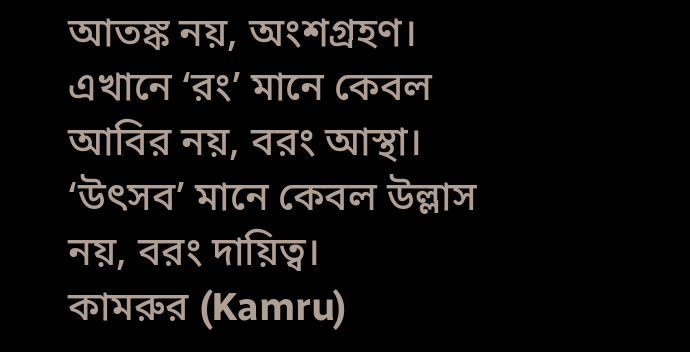আতঙ্ক নয়, অংশগ্রহণ।
এখানে ‘রং’ মানে কেবল আবির নয়, বরং আস্থা। ‘উৎসব’ মানে কেবল উল্লাস নয়, বরং দায়িত্ব।
কামরুর (Kamru)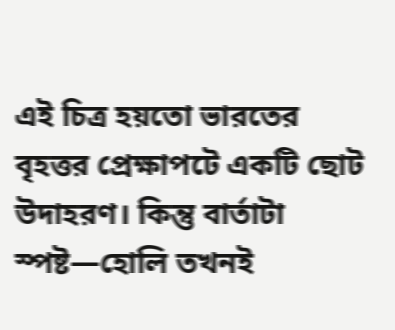এই চিত্র হয়তো ভারতের বৃহত্তর প্রেক্ষাপটে একটি ছোট উদাহরণ। কিন্তু বার্তাটা স্পষ্ট—হোলি তখনই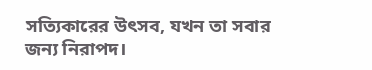সত্যিকারের উৎসব, যখন তা সবার জন্য নিরাপদ।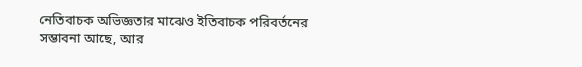নেতিবাচক অভিজ্ঞতার মাঝেও ইতিবাচক পরিবর্তনের সম্ভাবনা আছে, আর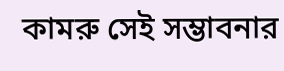কামরু সেই সম্ভাবনার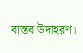বাস্তব উদাহরণ।